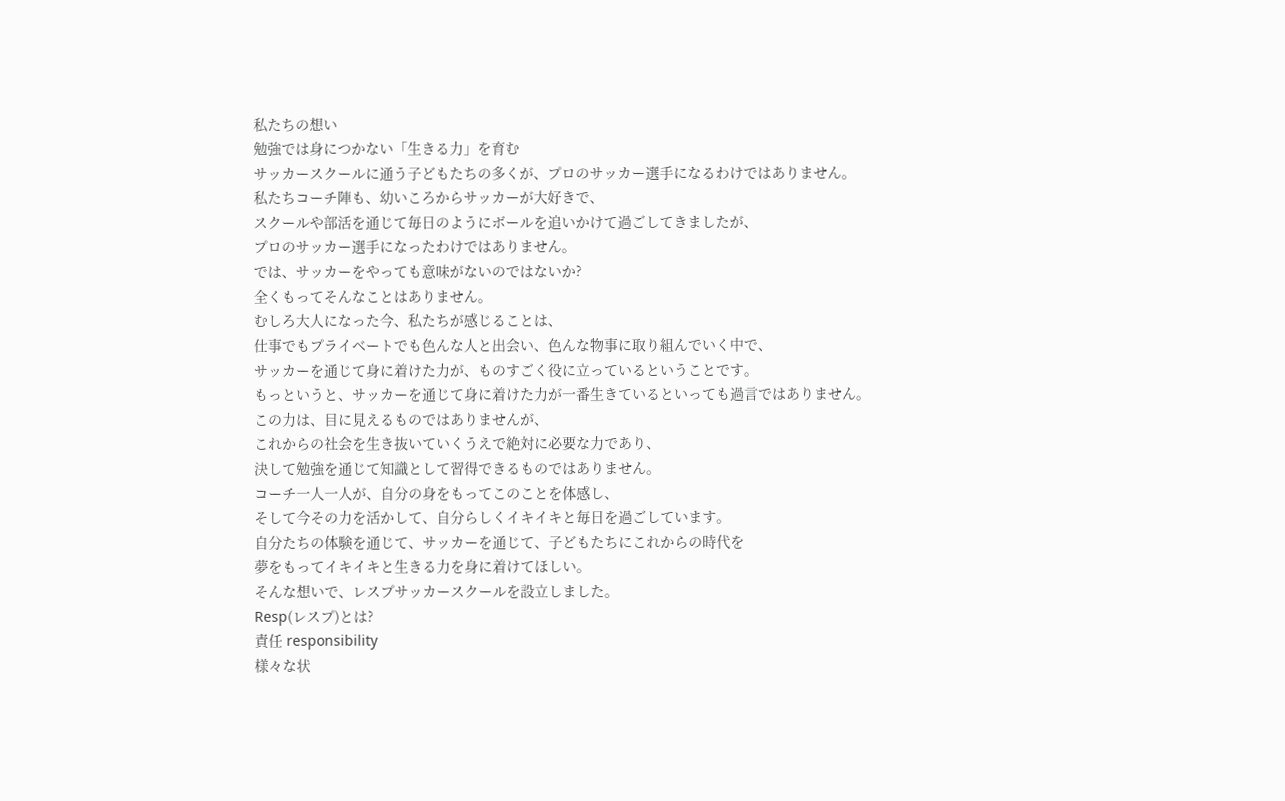私たちの想い
勉強では身につかない「生きる力」を育む
サッカースクールに通う子どもたちの多くが、プロのサッカー選手になるわけではありません。
私たちコーチ陣も、幼いころからサッカーが大好きで、
スクールや部活を通じて毎日のようにボールを追いかけて過ごしてきましたが、
プロのサッカー選手になったわけではありません。
では、サッカーをやっても意味がないのではないか?
全くもってそんなことはありません。
むしろ大人になった今、私たちが感じることは、
仕事でもプライベートでも色んな人と出会い、色んな物事に取り組んでいく中で、
サッカーを通じて身に着けた力が、ものすごく役に立っているということです。
もっというと、サッカーを通じて身に着けた力が一番生きているといっても過言ではありません。
この力は、目に見えるものではありませんが、
これからの社会を生き抜いていくうえで絶対に必要な力であり、
決して勉強を通じて知識として習得できるものではありません。
コーチ一人一人が、自分の身をもってこのことを体感し、
そして今その力を活かして、自分らしくイキイキと毎日を過ごしています。
自分たちの体験を通じて、サッカーを通じて、子どもたちにこれからの時代を
夢をもってイキイキと生きる力を身に着けてほしい。
そんな想いで、レスプサッカースクールを設立しました。
Resp(レスプ)とは?
責任 responsibility
様々な状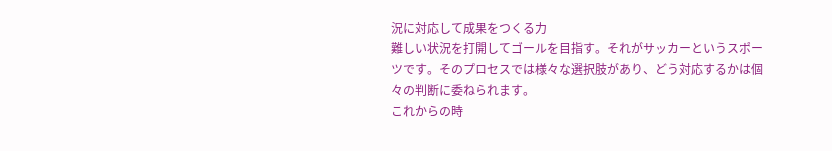況に対応して成果をつくる力
難しい状況を打開してゴールを目指す。それがサッカーというスポーツです。そのプロセスでは様々な選択肢があり、どう対応するかは個々の判断に委ねられます。
これからの時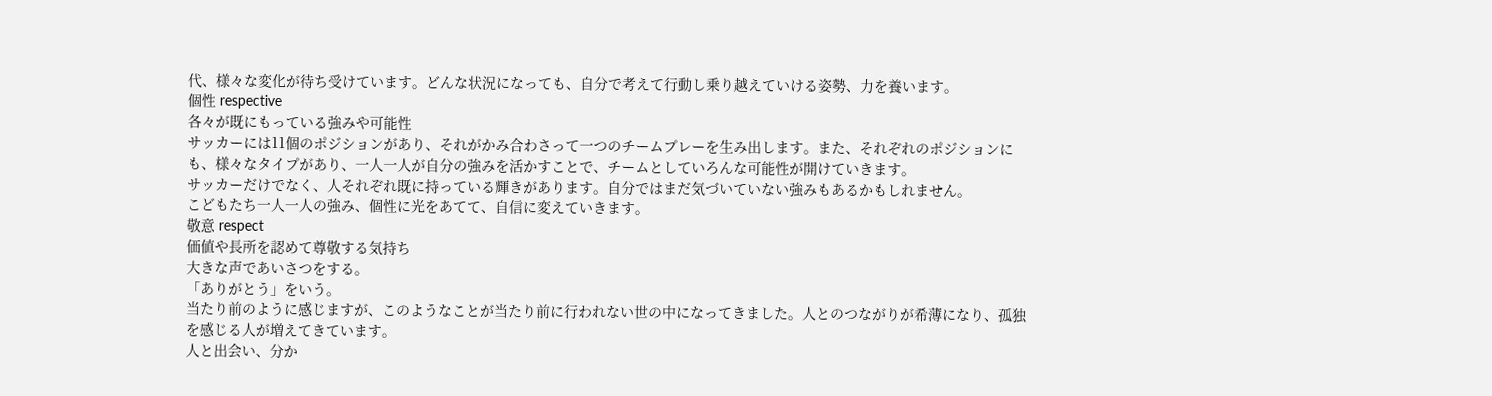代、様々な変化が待ち受けています。どんな状況になっても、自分で考えて行動し乗り越えていける姿勢、力を養います。
個性 respective
各々が既にもっている強みや可能性
サッカーには11個のポジションがあり、それがかみ合わさって一つのチームプレーを生み出します。また、それぞれのポジションにも、様々なタイプがあり、一人一人が自分の強みを活かすことで、チームとしていろんな可能性が開けていきます。
サッカーだけでなく、人それぞれ既に持っている輝きがあります。自分ではまだ気づいていない強みもあるかもしれません。
こどもたち一人一人の強み、個性に光をあてて、自信に変えていきます。
敬意 respect
価値や長所を認めて尊敬する気持ち
大きな声であいさつをする。
「ありがとう」をいう。
当たり前のように感じますが、このようなことが当たり前に行われない世の中になってきました。人とのつながりが希薄になり、孤独を感じる人が増えてきています。
人と出会い、分か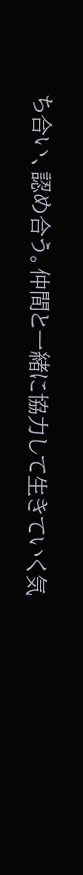ち合い、認め合う。仲間と一緒に協力して生きていく気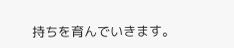持ちを育んでいきます。